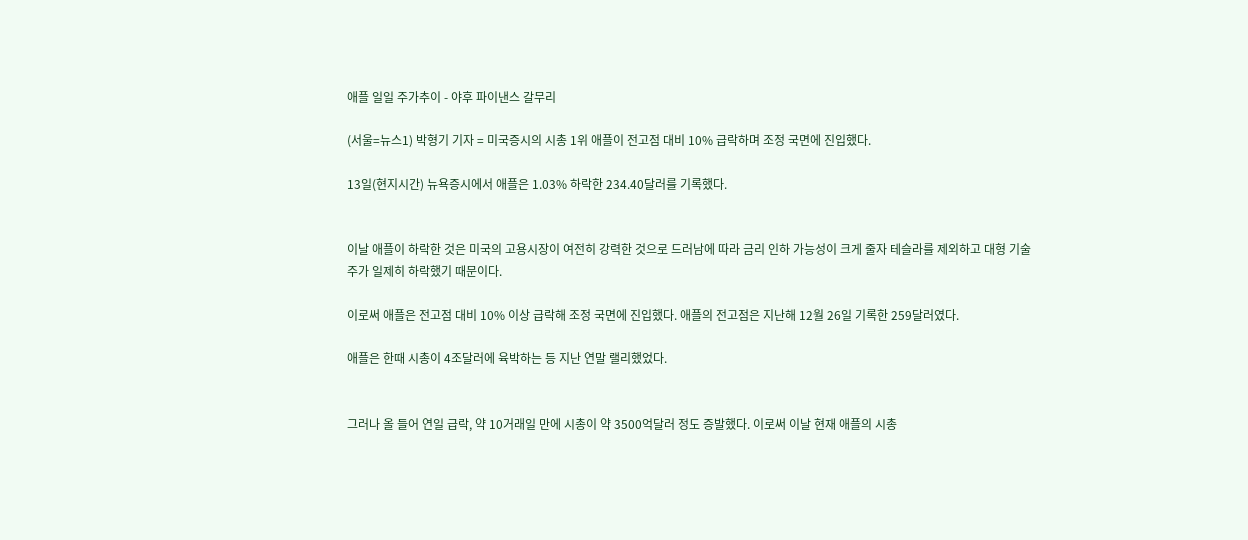애플 일일 주가추이 - 야후 파이낸스 갈무리

(서울=뉴스1) 박형기 기자 = 미국증시의 시총 1위 애플이 전고점 대비 10% 급락하며 조정 국면에 진입했다.

13일(현지시간) 뉴욕증시에서 애플은 1.03% 하락한 234.40달러를 기록했다.


이날 애플이 하락한 것은 미국의 고용시장이 여전히 강력한 것으로 드러남에 따라 금리 인하 가능성이 크게 줄자 테슬라를 제외하고 대형 기술주가 일제히 하락했기 때문이다.

이로써 애플은 전고점 대비 10% 이상 급락해 조정 국면에 진입했다. 애플의 전고점은 지난해 12월 26일 기록한 259달러였다.

애플은 한때 시총이 4조달러에 육박하는 등 지난 연말 랠리했었다.


그러나 올 들어 연일 급락, 약 10거래일 만에 시총이 약 3500억달러 정도 증발했다. 이로써 이날 현재 애플의 시총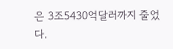은 3조5430억달러까지 줄었다.